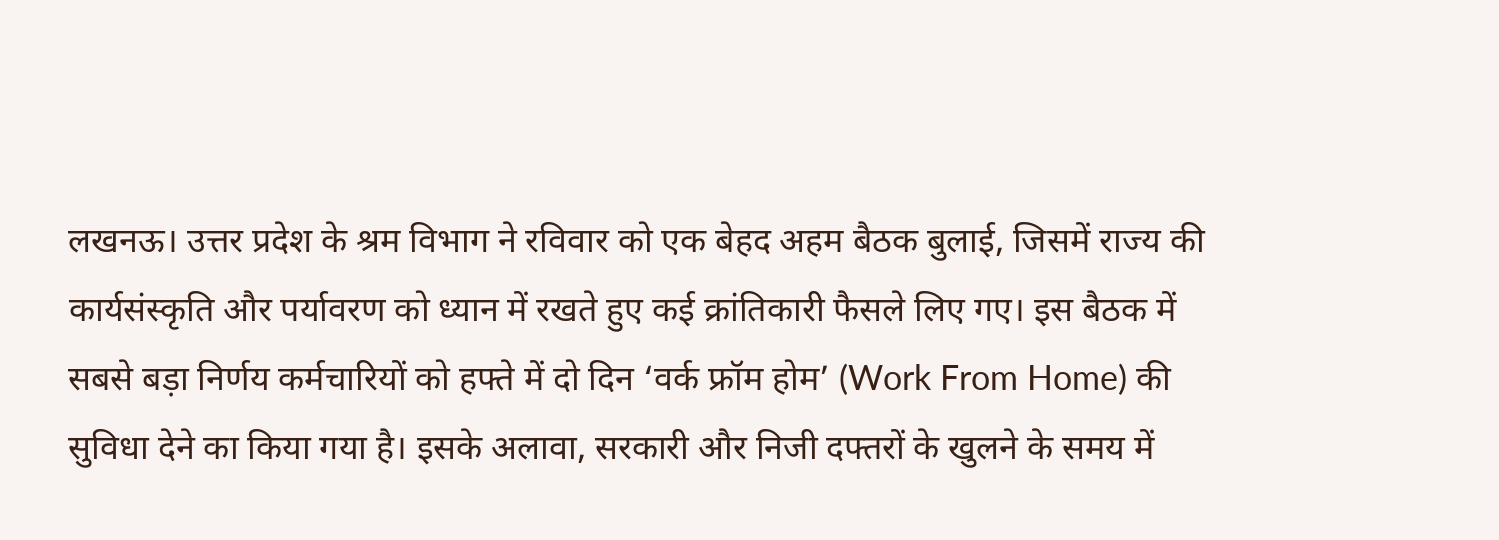लखनऊ। उत्तर प्रदेश के श्रम विभाग ने रविवार को एक बेहद अहम बैठक बुलाई, जिसमें राज्य की कार्यसंस्कृति और पर्यावरण को ध्यान में रखते हुए कई क्रांतिकारी फैसले लिए गए। इस बैठक में सबसे बड़ा निर्णय कर्मचारियों को हफ्ते में दो दिन ‘वर्क फ्रॉम होम’ (Work From Home) की सुविधा देने का किया गया है। इसके अलावा, सरकारी और निजी दफ्तरों के खुलने के समय में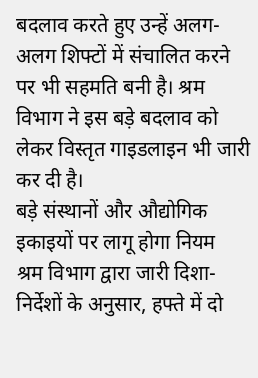बदलाव करते हुए उन्हें अलग-अलग शिफ्टों में संचालित करने पर भी सहमति बनी है। श्रम विभाग ने इस बड़े बदलाव को लेकर विस्तृत गाइडलाइन भी जारी कर दी है।
बड़े संस्थानों और औद्योगिक इकाइयों पर लागू होगा नियम
श्रम विभाग द्वारा जारी दिशा-निर्देशों के अनुसार, हफ्ते में दो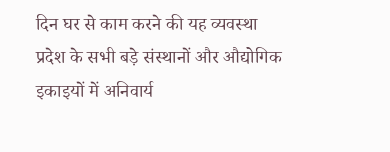दिन घर से काम करने की यह व्यवस्था प्रदेश के सभी बड़े संस्थानों और औद्योगिक इकाइयों में अनिवार्य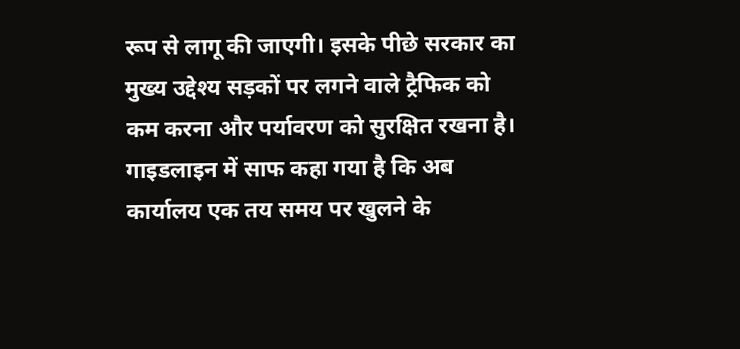रूप से लागू की जाएगी। इसके पीछे सरकार का मुख्य उद्देश्य सड़कों पर लगने वाले ट्रैफिक को कम करना और पर्यावरण को सुरक्षित रखना है। गाइडलाइन में साफ कहा गया है कि अब कार्यालय एक तय समय पर खुलने के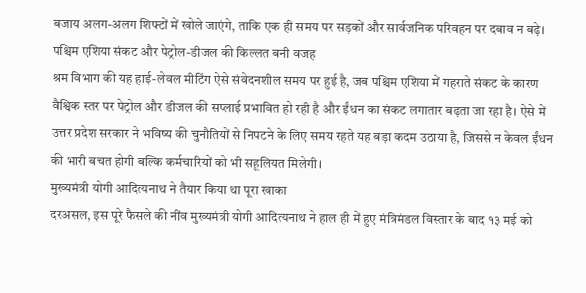बजाय अलग-अलग शिफ्टों में खोले जाएंगे, ताकि एक ही समय पर सड़कों और सार्वजनिक परिवहन पर दबाव न बढ़े।
पश्चिम एशिया संकट और पेट्रोल-डीजल की किल्लत बनी वजह
श्रम विभाग की यह हाई-लेवल मीटिंग ऐसे संवेदनशील समय पर हुई है, जब पश्चिम एशिया में गहराते संकट के कारण वैश्विक स्तर पर पेट्रोल और डीजल की सप्लाई प्रभावित हो रही है और ईंधन का संकट लगातार बढ़ता जा रहा है। ऐसे में उत्तर प्रदेश सरकार ने भविष्य की चुनौतियों से निपटने के लिए समय रहते यह बड़ा कदम उठाया है, जिससे न केवल ईंधन की भारी बचत होगी बल्कि कर्मचारियों को भी सहूलियत मिलेगी।
मुख्यमंत्री योगी आदित्यनाथ ने तैयार किया था पूरा खाका
दरअसल, इस पूरे फैसले की नींव मुख्यमंत्री योगी आदित्यनाथ ने हाल ही में हुए मंत्रिमंडल विस्तार के बाद १३ मई को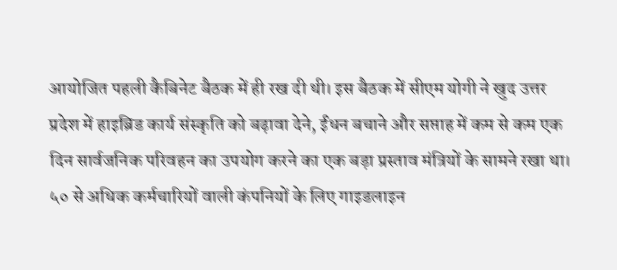आयोजित पहली कैबिनेट बैठक में ही रख दी थी। इस बैठक में सीएम योगी ने खुद उत्तर प्रदेश में हाइब्रिड कार्य संस्कृति को बढ़ावा देने, ईंधन बचाने और सप्ताह में कम से कम एक दिन सार्वजनिक परिवहन का उपयोग करने का एक बड़ा प्रस्ताव मंत्रियों के सामने रखा था।
५० से अधिक कर्मचारियों वाली कंपनियों के लिए गाइडलाइन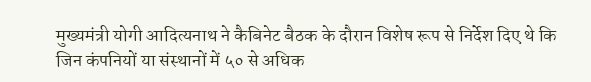मुख्यमंत्री योगी आदित्यनाथ ने कैबिनेट बैठक के दौरान विशेष रूप से निर्देश दिए थे कि जिन कंपनियों या संस्थानों में ५० से अधिक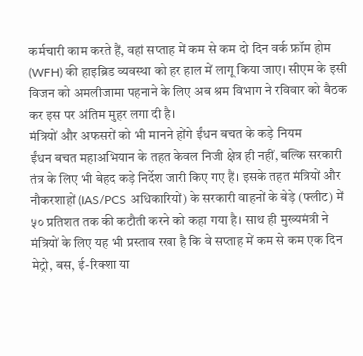कर्मचारी काम करते हैं, वहां सप्ताह में कम से कम दो दिन वर्क फ्रॉम होम (WFH) की हाइब्रिड व्यवस्था को हर हाल में लागू किया जाए। सीएम के इसी विजन को अमलीजामा पहनाने के लिए अब श्रम विभाग ने रविवार को बैठक कर इस पर अंतिम मुहर लगा दी है।
मंत्रियों और अफसरों को भी मानने होंगे ईंधन बचत के कड़े नियम
ईंधन बचत महाअभियान के तहत केवल निजी क्षेत्र ही नहीं, बल्कि सरकारी तंत्र के लिए भी बेहद कड़े निर्देश जारी किए गए हैं। इसके तहत मंत्रियों और नौकरशाहों (IAS/PCS अधिकारियों) के सरकारी वाहनों के बेड़े (फ्लीट) में ५० प्रतिशत तक की कटौती करने को कहा गया है। साथ ही मुख्यमंत्री ने मंत्रियों के लिए यह भी प्रस्ताव रखा है कि वे सप्ताह में कम से कम एक दिन मेट्रो, बस, ई-रिक्शा या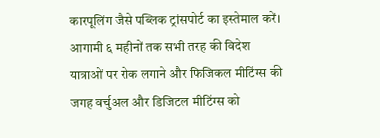कारपूलिंग जैसे पब्लिक ट्रांसपोर्ट का इस्तेमाल करें। आगामी ६ महीनों तक सभी तरह की विदेश यात्राओं पर रोक लगाने और फिजिकल मीटिंग्स की जगह वर्चुअल और डिजिटल मीटिंग्स को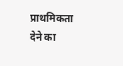प्राथमिकता देने का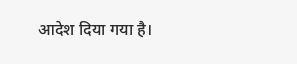आदेश दिया गया है।